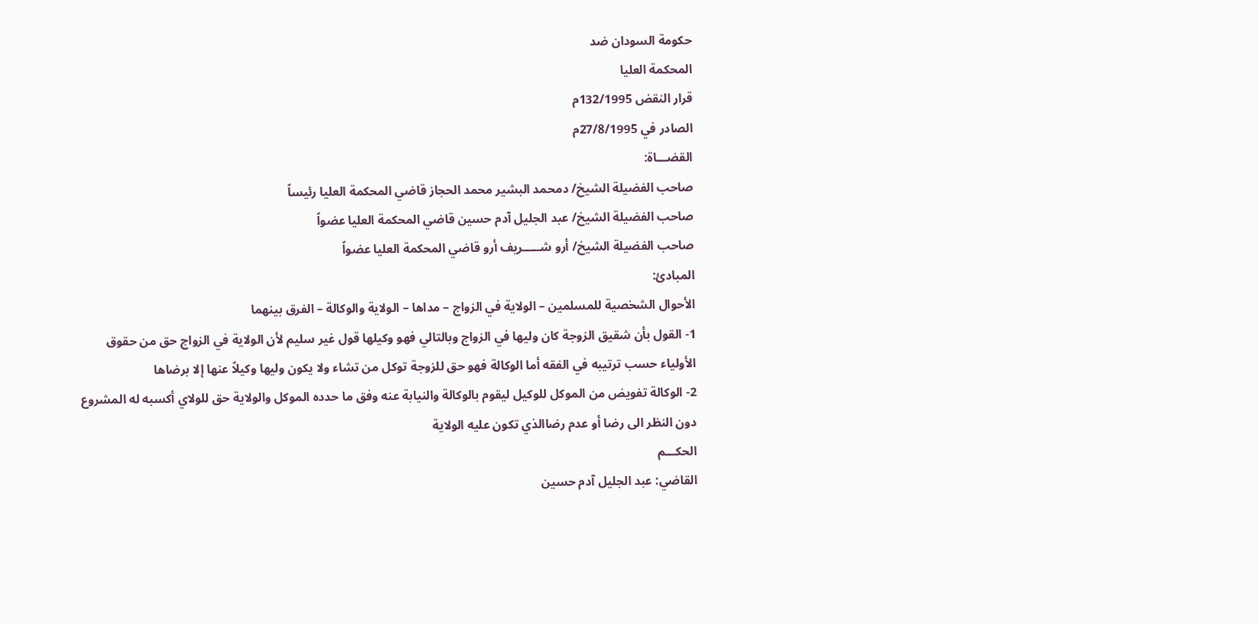حكومة السودان ضد
المحكمة العليا
قرار النقض 132/1995م
الصادر في 27/8/1995م
القضـــاة:
صاحب الفضيلة الشيخ/ دمحمد البشير محمد الحجاز قاضي المحكمة العليا رئيساً
صاحب الفضيلة الشيخ/ عبد الجليل آدم حسين قاضي المحكمة العليا عضواً
صاحب الفضيلة الشيخ/ أرو شـــــريف أرو قاضي المحكمة العليا عضواً
المبادئ:
الأحوال الشخصية للمسلمين – الولاية في الزواج – مداها – الولاية والوكالة – الفرق بينهما
1- القول بأن شقيق الزوجة كان وليها في الزواج وبالتالي فهو وكيلها قول غير سليم لأن الولاية في الزواج حق من حقوق الأولياء حسب ترتيبه في الفقه أما الوكالة فهو حق للزوجة توكل من تشاء ولا يكون وليها وكيلاً عنها إلا برضاها
2- الوكالة تفويض من الموكل للوكيل ليقوم بالوكالة والنيابة عنه وفق ما حدده الموكل والولاية حق للولاي أكسبه له المشروع دون النظر الى رضا أو عدم رضاالذي تكون عليه الولاية
الحكـــم
القاضي: عبد الجليل آدم حسين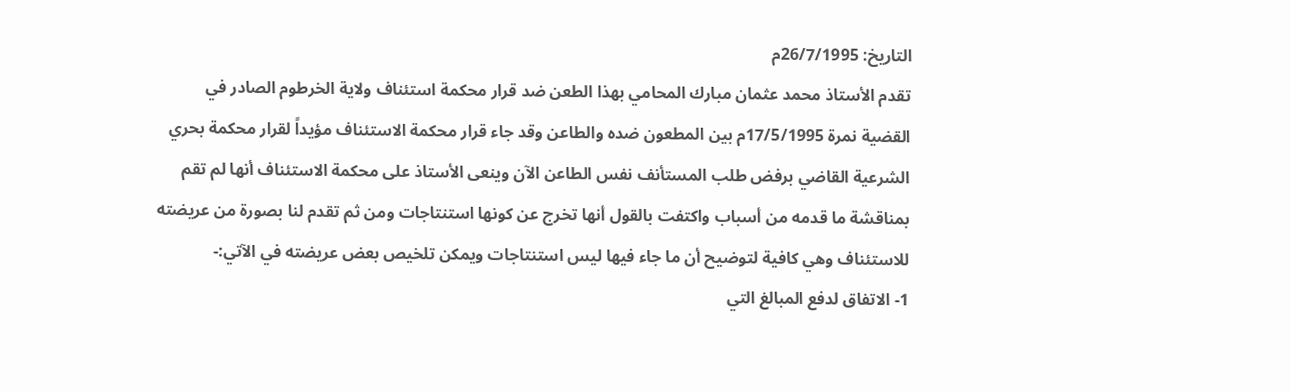التاريخ: 26/7/1995م
تقدم الأستاذ محمد عثمان مبارك المحامي بهذا الطعن ضد قرار محكمة استئناف ولاية الخرطوم الصادر في القضية نمرة 17/5/1995م بين المطعون ضده والطاعن وقد جاء قرار محكمة الاستئناف مؤيداً لقرار محكمة بحري الشرعية القاضي برفض طلب المستأنف نفس الطاعن الآن وينعى الأستاذ على محكمة الاستئناف أنها لم تقم بمناقشة ما قدمه من أسباب واكتفت بالقول أنها تخرج عن كونها استنتاجات ومن ثم تقدم لنا بصورة من عريضته للاستئناف وهي كافية لتوضيح أن ما جاء فيها ليس استنتاجات ويمكن تلخيص بعض عريضته في الآتي:-
1- الاتفاق لدفع المبالغ التي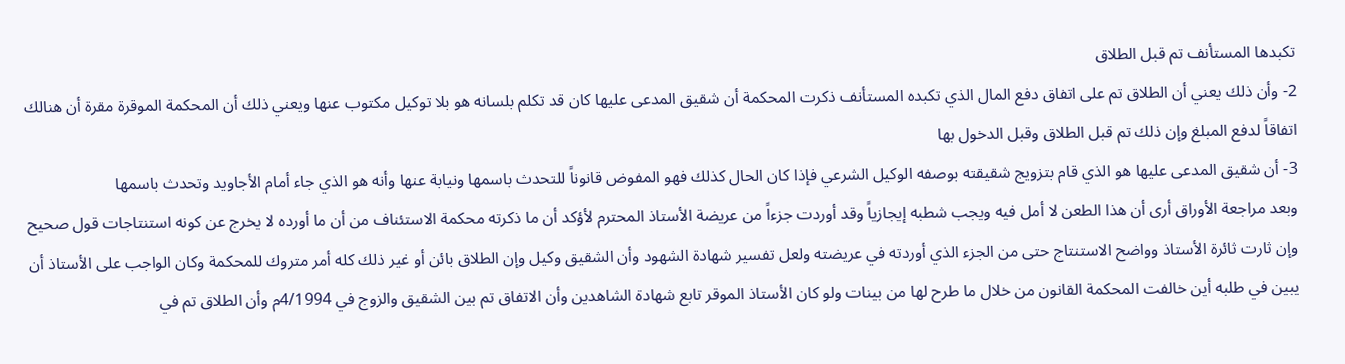تكبدها المستأنف تم قبل الطلاق
2- وأن ذلك يعني أن الطلاق تم على اتفاق دفع المال الذي تكبده المستأنف ذكرت المحكمة أن شقيق المدعى عليها كان قد تكلم بلسانه هو بلا توكيل مكتوب عنها ويعني ذلك أن المحكمة الموقرة مقرة أن هنالك اتفاقاً لدفع المبلغ وإن ذلك تم قبل الطلاق وقبل الدخول بها
3- أن شقيق المدعى عليها هو الذي قام بتزويج شقيقته بوصفه الوكيل الشرعي فإذا كان الحال كذلك فهو المفوض قانوناً للتحدث باسمها ونيابة عنها وأنه هو الذي جاء أمام الأجاويد وتحدث باسمها
وبعد مراجعة الأوراق أرى أن هذا الطعن لا أمل فيه ويجب شطبه إيجازياً وقد أوردت جزءاً من عريضة الأستاذ المحترم لأؤكد أن ما ذكرته محكمة الاستئناف من أن ما أورده لا يخرج عن كونه استنتاجات قول صحيح وإن ثارت ثائرة الأستاذ وواضح الاستنتاج حتى من الجزء الذي أوردته في عريضته ولعل تفسير شهادة الشهود وأن الشقيق وكيل وإن الطلاق بائن أو غير ذلك كله أمر متروك للمحكمة وكان الواجب على الأستاذ أن يبين في طلبه أين خالفت المحكمة القانون من خلال ما طرح لها من بينات ولو كان الأستاذ الموقر تابع شهادة الشاهدين وأن الاتفاق تم بين الشقيق والزوج في 4/1994م وأن الطلاق تم في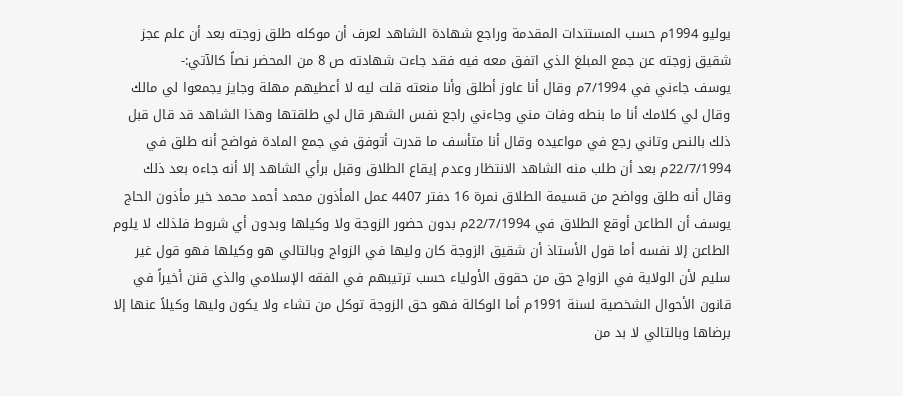يوليو 1994م حسب المستندات المقدمة وراجع شهادة الشاهد لعرف أن موكله طلق زوجته بعد أن علم عجز شقيق زوجته عن جمع المبلغ الذي اتفق معه فيه فقد جاءت شهادته ص 8 من المحضر نصاً كالآتي:-
يوسف جاءني في 7/1994م وقال أنا عاوز أطلق وأنا منعته قلت ليه لا أعطيهم مهلة وجايز يجمعوا لي مالك وقال لي كلامك أنا ما بنطه وفات مني وجاءني راجع نفس الشهر قال لي طلقتها وهذا الشاهد قد قال قبل ذلك بالنص وتاني رجع في مواعيده وقال أنا متأسف ما قدرت أتوفق في جمع المادة فواضح أنه طلق في 22/7/1994م بعد أن طلب منه الشاهد الانتظار وعدم إيقاع الطلاق وقبل برأي الشاهد إلا أنه جاءه بعد ذلك وقال أنه طلق وواضح من قسيمة الطلاق نمرة 16 دفتر 4407 عمل المأذون محمد أحمد محمد خير مأذون الحاج يوسف أن الطاعن أوقع الطلاق في 22/7/1994م بدون حضور الزوجة ولا وكيلها وبدون أي شروط فلذلك لا يلوم الطاعن إلا نفسه أما قول الأستاذ أن شقيق الزوجة كان وليها في الزواج وبالتالي هو وكيلها فهو قول غير سليم لأن الولاية في الزواج حق من حقوق الأولياء حسب ترتيبهم في الفقه الإسلامي والذي قنن أخيراً في قانون الأحوال الشخصية لسنة 1991م أما الوكالة فهو حق الزوجة توكل من تشاء ولا يكون وليها وكيلاً عنها إلا برضاها وبالتالي لا بد من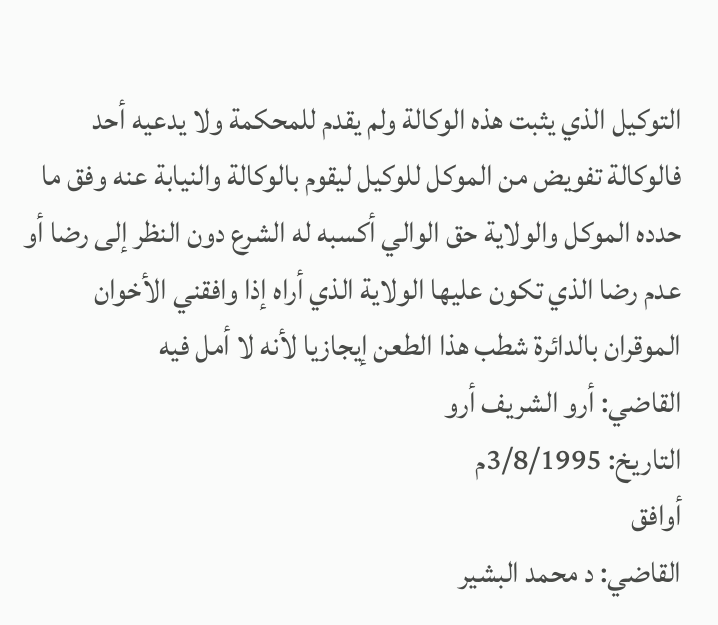التوكيل الذي يثبت هذه الوكالة ولم يقدم للمحكمة ولا يدعيه أحد فالوكالة تفويض من الموكل للوكيل ليقوم بالوكالة والنيابة عنه وفق ما حدده الموكل والولاية حق الوالي أكسبه له الشرع دون النظر إلى رضا أو عدم رضا الذي تكون عليها الولاية الذي أراه إذا وافقني الأخوان الموقران بالدائرة شطب هذا الطعن إيجازيا لأنه لا أمل فيه
القاضي: أرو الشريف أرو
التاريخ: 3/8/1995م
أوافق
القاضي: د محمد البشير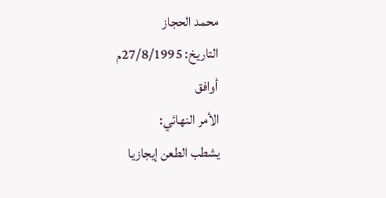محمد الحجاز
التاريخ: 27/8/1995م
أوافق
الأمر النهائي:
يشطب الطعن إيجازيا